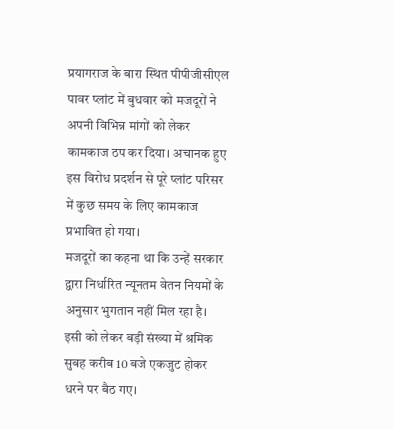प्रयागराज के बारा स्थित पीपीजीसीएल पावर प्लांट में बुधवार को मजदूरों ने अपनी विभिन्न मांगों को लेकर कामकाज ठप कर दिया। अचानक हुए इस विरोध प्रदर्शन से पूरे प्लांट परिसर में कुछ समय के लिए कामकाज प्रभावित हो गया।
मजदूरों का कहना था कि उन्हें सरकार द्वारा निर्धारित न्यूनतम वेतन नियमों के अनुसार भुगतान नहीं मिल रहा है। इसी को लेकर बड़ी संख्या में श्रमिक सुबह करीब 10 बजे एकजुट होकर धरने पर बैठ गए।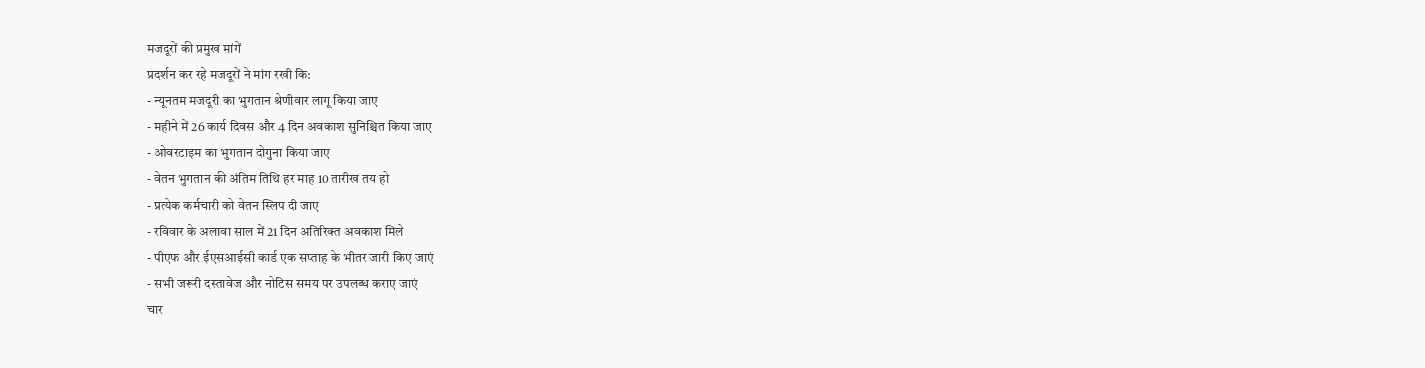मजदूरों की प्रमुख मांगें
प्रदर्शन कर रहे मजदूरों ने मांग रखी कि:
- न्यूनतम मजदूरी का भुगतान श्रेणीवार लागू किया जाए
- महीने में 26 कार्य दिवस और 4 दिन अवकाश सुनिश्चित किया जाए
- ओवरटाइम का भुगतान दोगुना किया जाए
- वेतन भुगतान की अंतिम तिथि हर माह 10 तारीख तय हो
- प्रत्येक कर्मचारी को वेतन स्लिप दी जाए
- रविवार के अलावा साल में 21 दिन अतिरिक्त अवकाश मिले
- पीएफ और ईएसआईसी कार्ड एक सप्ताह के भीतर जारी किए जाएं
- सभी जरूरी दस्तावेज और नोटिस समय पर उपलब्ध कराए जाएं
चार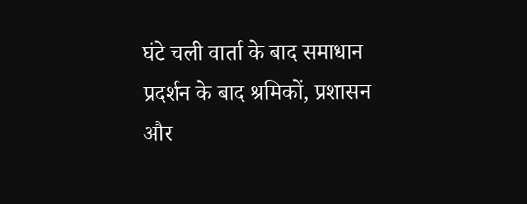घंटे चली वार्ता के बाद समाधान
प्रदर्शन के बाद श्रमिकों, प्रशासन और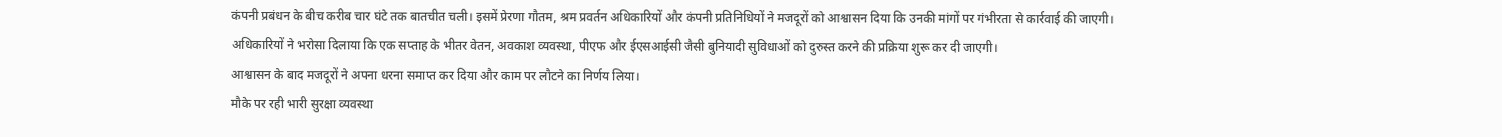कंपनी प्रबंधन के बीच करीब चार घंटे तक बातचीत चली। इसमें प्रेरणा गौतम, श्रम प्रवर्तन अधिकारियों और कंपनी प्रतिनिधियों ने मजदूरों को आश्वासन दिया कि उनकी मांगों पर गंभीरता से कार्रवाई की जाएगी।
अधिकारियों ने भरोसा दिलाया कि एक सप्ताह के भीतर वेतन, अवकाश व्यवस्था, पीएफ और ईएसआईसी जैसी बुनियादी सुविधाओं को दुरुस्त करने की प्रक्रिया शुरू कर दी जाएगी।
आश्वासन के बाद मजदूरों ने अपना धरना समाप्त कर दिया और काम पर लौटने का निर्णय लिया।
मौके पर रही भारी सुरक्षा व्यवस्था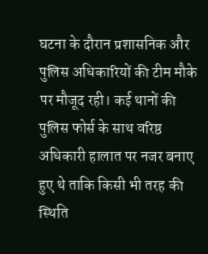घटना के दौरान प्रशासनिक और पुलिस अधिकारियों की टीम मौके पर मौजूद रही। कई थानों की पुलिस फोर्स के साथ वरिष्ठ अधिकारी हालात पर नजर बनाए हुए थे ताकि किसी भी तरह की स्थिति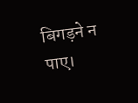बिगड़ने न पाए।